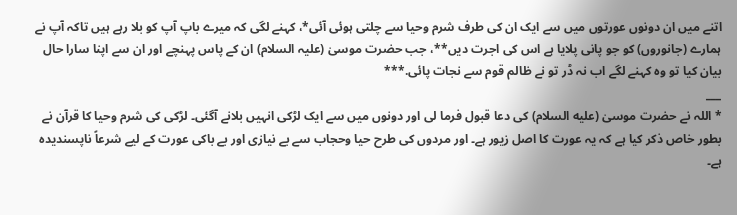اتنے میں ان دونوں عورتوں میں سے ایک ان کی طرف شرم وحیا سے چلتی ہوئی آئی*، کہنے لگی کہ میرے باپ آپ کو بلا رہے ہیں تاکہ آپ نے ہمارے (جانوروں) کو جو پانی پلایا ہے اس کی اجرت دیں**، جب حضرت موسیٰ (علیہ السلام) ان کے پاس پہنچے اور ان سے اپنا سارا حال بیان کیا تو وه کہنے لگے اب نہ ڈر تو نے ظالم قوم سے نجات پائی.***
___
* اللہ نے حضرت موسیٰ (عليه السلام) کی دعا قبول فرما لی اور دونوں میں سے ایک لڑکی انہیں بلانے آگئی۔ لڑکی کی شرم وحیا کا قرآن نے بطور خاص ذکر کیا ہے کہ یہ عورت کا اصل زیور ہے۔ اور مردوں کی طرح حیا وحجاب سے بے نیازی اور بے باکی عورت کے لیے شرعاً ناپسندیدہ ہے۔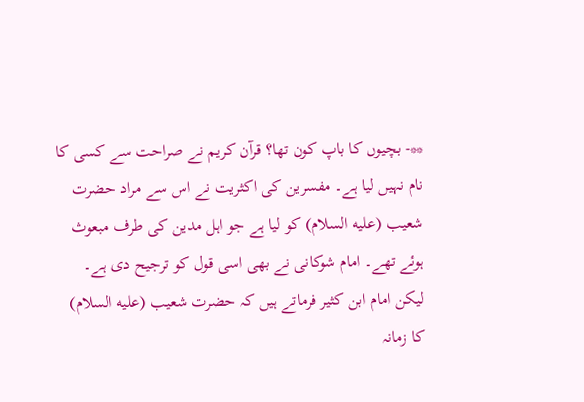**- بچیوں کا باپ کون تھا؟ قرآن کریم نے صراحت سے کسی کا نام نہیں لیا ہے۔ مفسرین کی اکثریت نے اس سے مراد حضرت شعیب (عليه السلام) کو لیا ہے جو اہل مدین کی طرف مبعوث ہوئے تھے۔ امام شوکانی نے بھی اسی قول کو ترجیح دی ہے۔ لیکن امام ابن کثیر فرماتے ہیں کہ حضرت شعیب (عليه السلام) کا زمانہ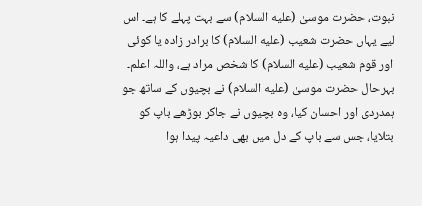نبوت، حضرت موسیٰ (عليه السلام) سے بہت پہلے کا ہے۔ اس لیے یہاں حضرت شعیب (عليه السلام) کا برادر زادہ یا کوئی اور قوم شعیب (عليه السلام) کا شخص مراد ہے، واللہ اعلم۔ بہرحال حضرت موسیٰ (عليه السلام) نے بچیوں کے ساتھ جو ہمدردی اور احسان کیا، وہ بچیوں نے جاکر بوڑھے باپ کو بتلایا، جس سے باپ کے دل میں بھی داعیہ پیدا ہوا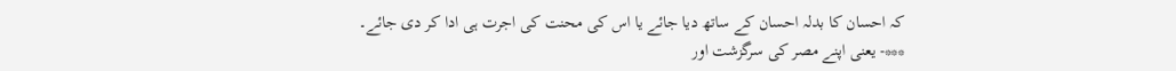کہ احسان کا بدلہ احسان کے ساتھ دیا جائے یا اس کی محنت کی اجرت ہی ادا کر دی جائے۔
***- یعنی اپنے مصر کی سرگزشت اور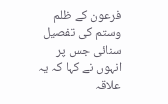فرعون کے ظلم وستم کی تفصیل سنائی جس پر انہوں نے کہا کہ یہ علاقہ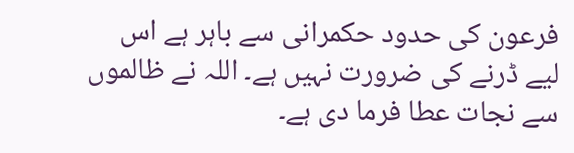فرعون کی حدود حکمرانی سے باہر ہے اس لیے ڈرنے کی ضرورت نہیں ہے۔ اللہ نے ظالموں سے نجات عطا فرما دی ہے۔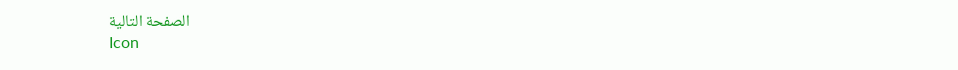الصفحة التالية
Icon